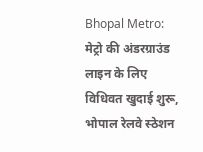Bhopal Metro: मेट्रो की अंडरग्राउंड लाइन के लिए विधिवत खुदाई शुरू, भोपाल रेलवे स्ठेशन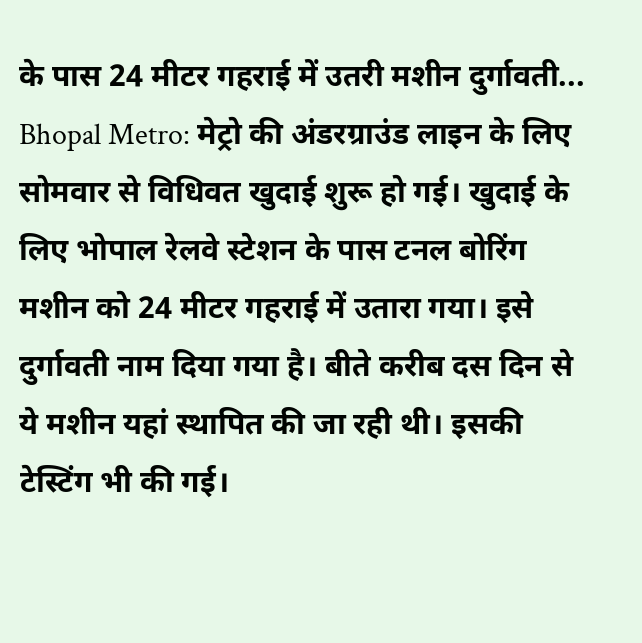के पास 24 मीटर गहराई में उतरी मशीन दुर्गावती...
Bhopal Metro: मेट्रो की अंडरग्राउंड लाइन के लिए सोमवार से विधिवत खुदाई शुरू हो गई। खुदाई के लिए भोपाल रेलवे स्टेशन के पास टनल बोरिंग मशीन को 24 मीटर गहराई में उतारा गया। इसे दुर्गावती नाम दिया गया है। बीते करीब दस दिन से ये मशीन यहां स्थापित की जा रही थी। इसकी टेस्टिंग भी की गई।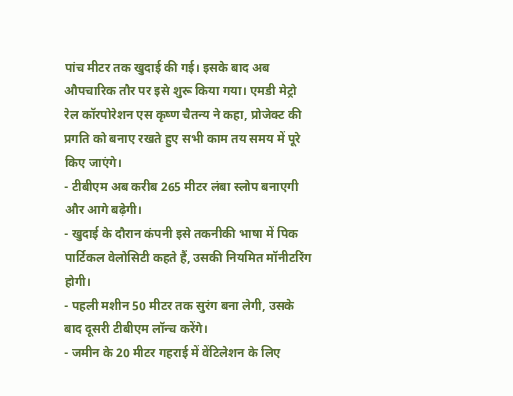पांच मीटर तक खुदाई की गई। इसके बाद अब औपचारिक तौर पर इसे शुरू किया गया। एमडी मेट्रो रेल कॉरपोरेशन एस कृष्ण चैतन्य ने कहा, प्रोजेक्ट की प्रगति को बनाए रखते हुए सभी काम तय समय में पूरे किए जाएंगे।
- टीबीएम अब करीब 265 मीटर लंबा स्लोप बनाएगी और आगे बढ़ेगी।
- खुदाई के दौरान कंपनी इसे तकनीकी भाषा में पिक पार्टिकल वेलोसिटी कहते हैं, उसकी नियमित मॉनीटरिंग होगी।
- पहली मशीन 50 मीटर तक सुरंग बना लेगी, उसके बाद दूसरी टीबीएम लॉन्च करेंगे।
- जमीन के 20 मीटर गहराई में वेंटिलेशन के लिए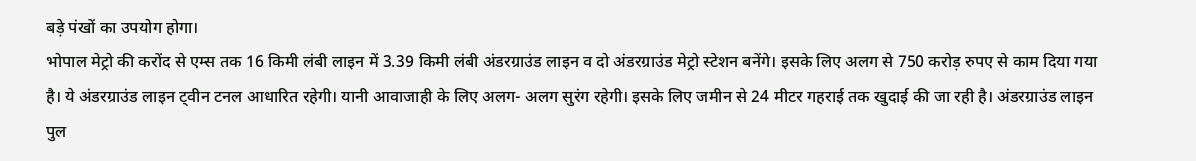बड़े पंखों का उपयोग होगा।
भोपाल मेट्रो की करोंद से एम्स तक 16 किमी लंबी लाइन में 3.39 किमी लंबी अंडरग्राउंड लाइन व दो अंडरग्राउंड मेट्रो स्टेशन बनेंगे। इसके लिए अलग से 750 करोड़ रुपए से काम दिया गया है। ये अंडरग्राउंड लाइन ट्वीन टनल आधारित रहेगी। यानी आवाजाही के लिए अलग- अलग सुरंग रहेगी। इसके लिए जमीन से 24 मीटर गहराई तक खुदाई की जा रही है। अंडरग्राउंड लाइन पुल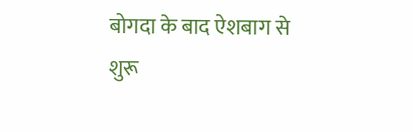बोगदा के बाद ऐशबाग से शुरू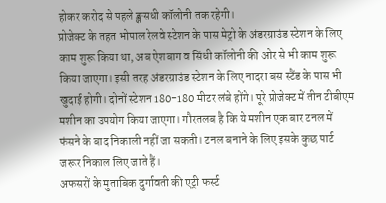होकर करोद से पहले ङ्क्षसधी कॉलोनी तक रहेगी।
प्रोजेक्ट के तहत भोपाल रेलवे स्टेशन के पास मेट्रो के अंडरग्राउंड स्टेशन के लिए काम शुरू किया था, अब ऐशबाग व सिंधी कॉलोनी की ओर से भी काम शुरू किया जाएगा। इसी तरह अंडरग्राउंड स्टेशन के लिए नादरा बस स्टैंड के पास भी खुदाई होगी। दोनों स्टेशन 180-180 मीटर लंबे होंगे। पूरे प्रोजेक्ट में तीन टीबीएम मशीन का उपयोग किया जाएगा। गौरतलब है कि ये मशीन एक बार टनल में फंसने के बाद निकाली नहीं जा सकती। टनल बनाने के लिए इसके कुछ पार्ट जरूर निकाल लिए जाते हैं।
अफसरों के मुताबिक दुर्गावती की एट्री फर्स्ट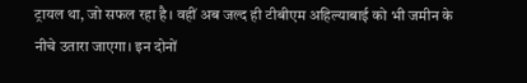ट्रायल था, जो सफल रहा है। वहीं अब जल्द ही टीबीएम अहिल्याबाई को भी जमीन के नीचे उतारा जाएगा। इन दोनों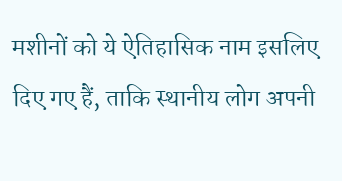मशीनों को ये ऐतिहासिक नाम इसलिए दिए गए हैं, ताकि स्थानीय लोग अपनी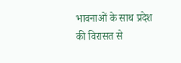भावनाओं के साथ प्रदेश की विरासत से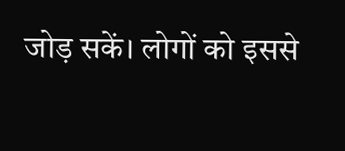जोड़ सकें। लोगों को इससे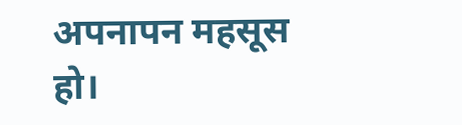अपनापन महसूस हो।